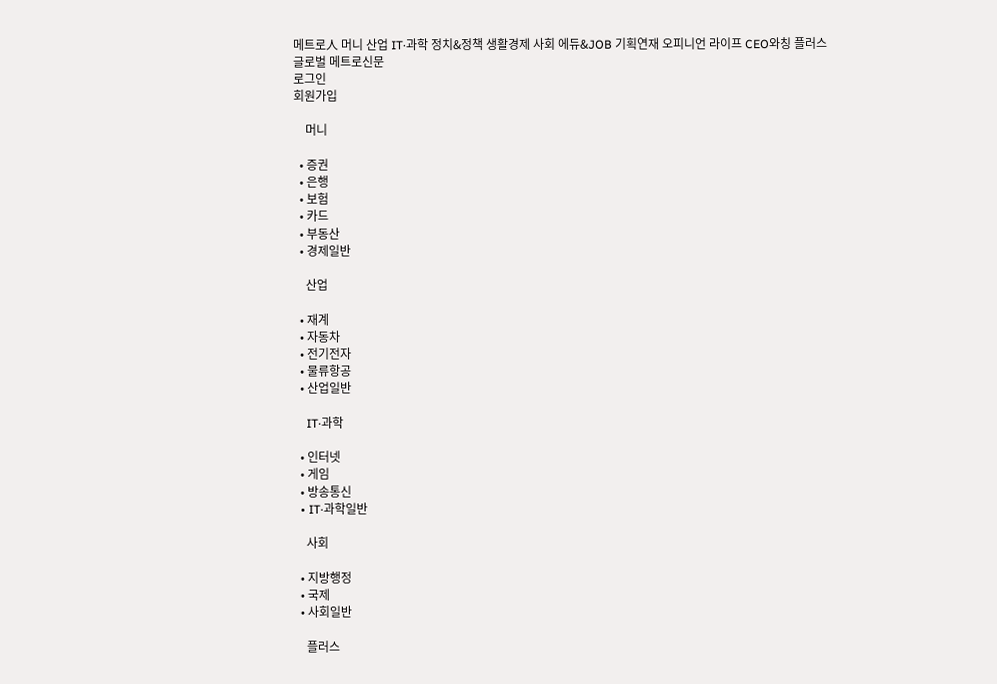메트로人 머니 산업 IT·과학 정치&정책 생활경제 사회 에듀&JOB 기획연재 오피니언 라이프 CEO와칭 플러스
글로벌 메트로신문
로그인
회원가입

    머니

  • 증권
  • 은행
  • 보험
  • 카드
  • 부동산
  • 경제일반

    산업

  • 재계
  • 자동차
  • 전기전자
  • 물류항공
  • 산업일반

    IT·과학

  • 인터넷
  • 게임
  • 방송통신
  • IT·과학일반

    사회

  • 지방행정
  • 국제
  • 사회일반

    플러스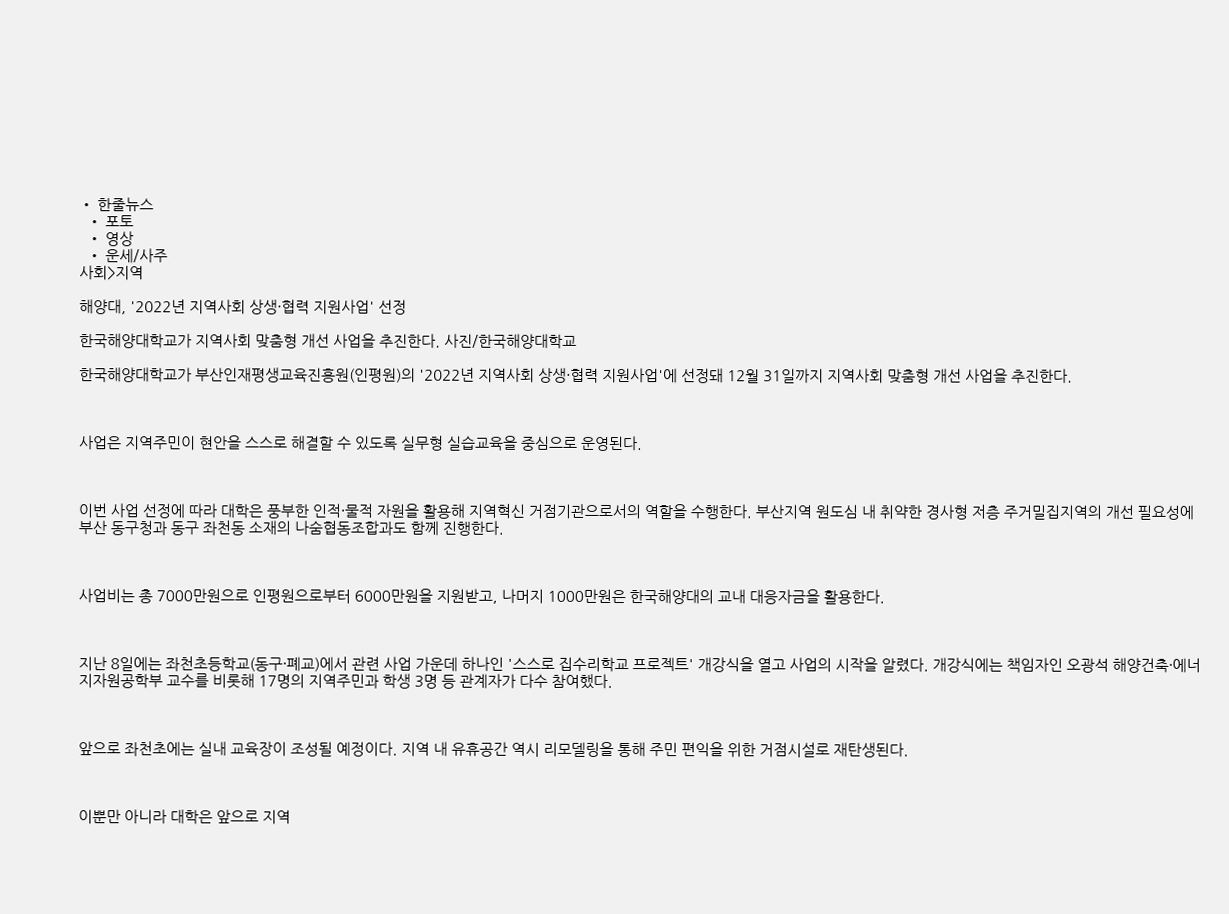• 한줄뉴스
  • 포토
  • 영상
  • 운세/사주
사회>지역

해양대, '2022년 지역사회 상생·협력 지원사업' 선정

한국해양대학교가 지역사회 맞춤형 개선 사업을 추진한다. 사진/한국해양대학교

한국해양대학교가 부산인재평생교육진흥원(인평원)의 '2022년 지역사회 상생·협력 지원사업'에 선정돼 12월 31일까지 지역사회 맞춤형 개선 사업을 추진한다.



사업은 지역주민이 현안을 스스로 해결할 수 있도록 실무형 실습교육을 중심으로 운영된다.



이번 사업 선정에 따라 대학은 풍부한 인적·물적 자원을 활용해 지역혁신 거점기관으로서의 역할을 수행한다. 부산지역 원도심 내 취약한 경사형 저층 주거밀집지역의 개선 필요성에 부산 동구청과 동구 좌천동 소재의 나숨협동조합과도 함께 진행한다.



사업비는 총 7000만원으로 인평원으로부터 6000만원을 지원받고, 나머지 1000만원은 한국해양대의 교내 대응자금을 활용한다.



지난 8일에는 좌천초등학교(동구·폐교)에서 관련 사업 가운데 하나인 '스스로 집수리학교 프로젝트' 개강식을 열고 사업의 시작을 알렸다. 개강식에는 책임자인 오광석 해양건축·에너지자원공학부 교수를 비롯해 17명의 지역주민과 학생 3명 등 관계자가 다수 참여했다.



앞으로 좌천초에는 실내 교육장이 조성될 예정이다. 지역 내 유휴공간 역시 리모델링을 통해 주민 편익을 위한 거점시설로 재탄생된다.



이뿐만 아니라 대학은 앞으로 지역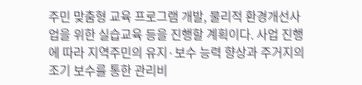주민 맞춤형 교육 프로그램 개발, 물리적 환경개선사업을 위한 실습교육 등을 진행할 계획이다. 사업 진행에 따라 지역주민의 유지·보수 능력 향상과 주거지의 조기 보수를 통한 관리비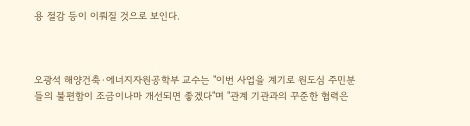용 절감 등이 이뤄질 것으로 보인다.



오광석 해양건축·에너지자원공학부 교수는 "이번 사업을 계기로 원도심 주민분들의 불편함이 조금이나마 개선되면 좋겠다"며 "관계 기관과의 꾸준한 협력은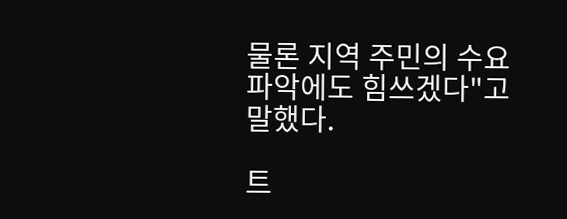물론 지역 주민의 수요 파악에도 힘쓰겠다"고 말했다.

트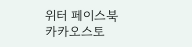위터 페이스북 카카오스토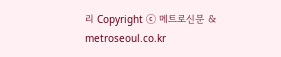리 Copyright ⓒ 메트로신문 & metroseoul.co.kr